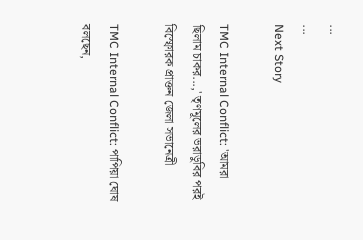...
...
Next Story

TMC Internal Conflict: 'আমরা ছিলাম চাকর...,' তৃণমূলের ভরাডুবির পরই বিস্ফোরক প্রাক্তন জেলা সভানেত্রী

TMC Internal Conflict: পাপিয়া ঘোষ বলছেন,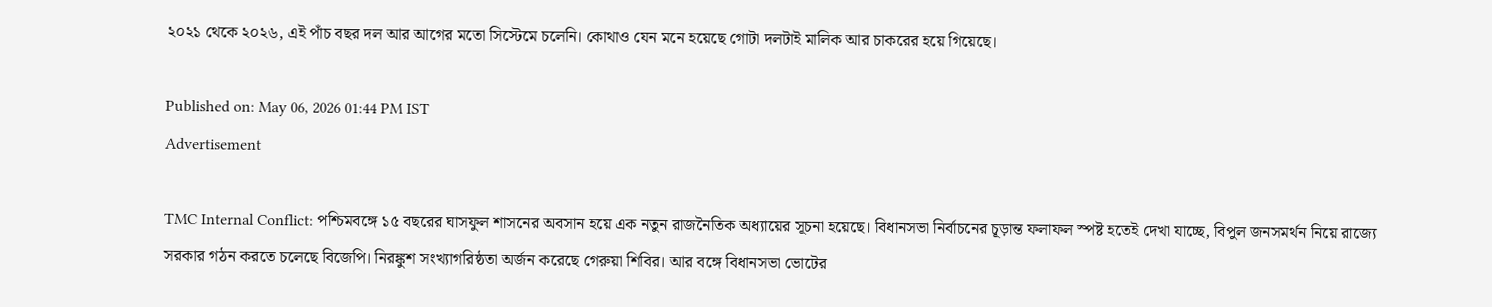২০২১ থেকে ২০২৬, এই পাঁচ বছর দল আর আগের মতো সিস্টেমে চলেনি। কোথাও যেন মনে হয়েছে গোটা দলটাই মালিক আর চাকরের হয়ে গিয়েছে।

Published on: May 06, 2026 01:44 PM IST
Advertisement

TMC Internal Conflict: পশ্চিমবঙ্গে ১৫ বছরের ঘাসফুল শাসনের অবসান হয়ে এক নতুন রাজনৈতিক অধ্যায়ের সূচনা হয়েছে। বিধানসভা নির্বাচনের চূড়ান্ত ফলাফল স্পষ্ট হতেই দেখা যাচ্ছে, বিপুল জনসমর্থন নিয়ে রাজ্যে সরকার গঠন করতে চলেছে বিজেপি। নিরঙ্কুশ সংখ্যাগরিষ্ঠতা অর্জন করেছে গেরুয়া শিবির। আর বঙ্গে বিধানসভা ভোটের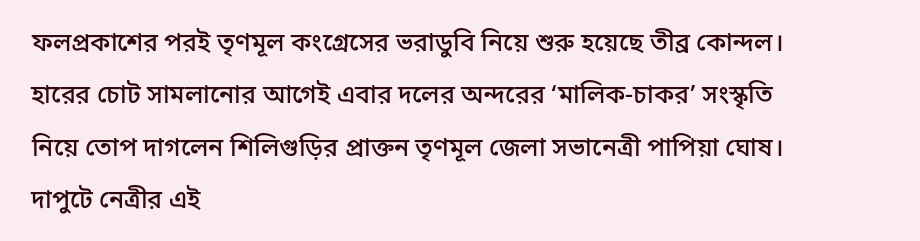ফলপ্রকাশের পরই তৃণমূল কংগ্রেসের ভরাডুবি নিয়ে শুরু হয়েছে তীব্র কোন্দল। হারের চোট সামলানোর আগেই এবার দলের অন্দরের ‘মালিক-চাকর’ সংস্কৃতি নিয়ে তোপ দাগলেন শিলিগুড়ির প্রাক্তন তৃণমূল জেলা সভানেত্রী পাপিয়া ঘোষ। দাপুটে নেত্রীর এই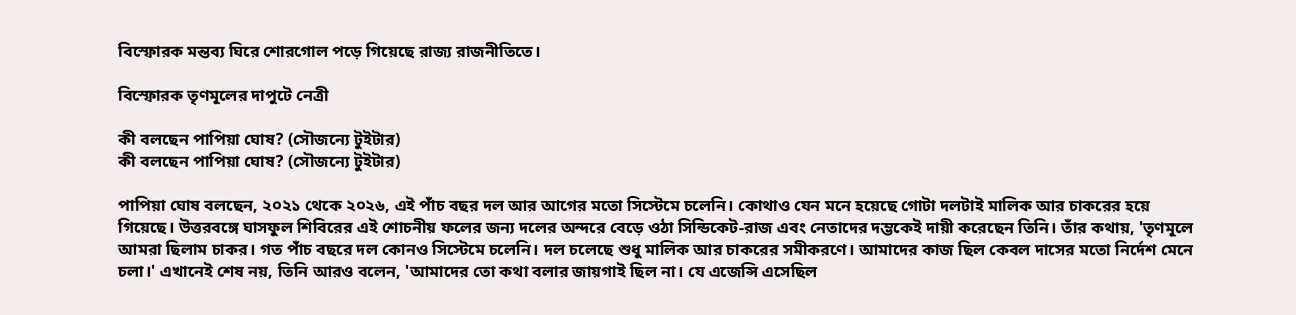বিস্ফোরক মন্তব্য ঘিরে শোরগোল পড়ে গিয়েছে রাজ্য রাজনীতিতে।

বিস্ফোরক তৃণমূলের দাপুটে নেত্রী

কী বলছেন পাপিয়া ঘোষ? (সৌজন্যে টুইটার)
কী বলছেন পাপিয়া ঘোষ? (সৌজন্যে টুইটার)

পাপিয়া ঘোষ বলছেন, ২০২১ থেকে ২০২৬, এই পাঁচ বছর দল আর আগের মতো সিস্টেমে চলেনি। কোথাও যেন মনে হয়েছে গোটা দলটাই মালিক আর চাকরের হয়ে গিয়েছে। উত্তরবঙ্গে ঘাসফুল শিবিরের এই শোচনীয় ফলের জন্য দলের অন্দরে বেড়ে ওঠা সিন্ডিকেট-রাজ এবং নেতাদের দম্ভকেই দায়ী করেছেন তিনি। তাঁর কথায়, 'তৃণমূলে আমরা ছিলাম চাকর। গত পাঁচ বছরে দল কোনও সিস্টেমে চলেনি। দল চলেছে শুধু মালিক আর চাকরের সমীকরণে। আমাদের কাজ ছিল কেবল দাসের মতো নির্দেশ মেনে চলা।' এখানেই শেষ নয়, তিনি আরও বলেন, 'আমাদের তো কথা বলার জায়গাই ছিল না। যে এজেন্সি এসেছিল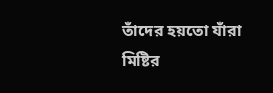তাঁদের হয়তো যাঁরা মিষ্টির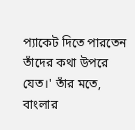প্যাকেট দিতে পারতেন তাঁদের কথা উপরে যেত।' তাঁর মতে, বাংলার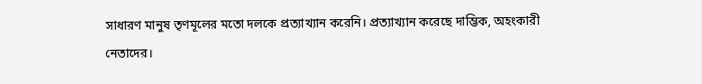সাধারণ মানুষ তৃণমূলের মতো দলকে প্রত্যাখ্যান করেনি। প্রত্যাখ্যান করেছে দাম্ভিক, অহংকারী নেতাদের।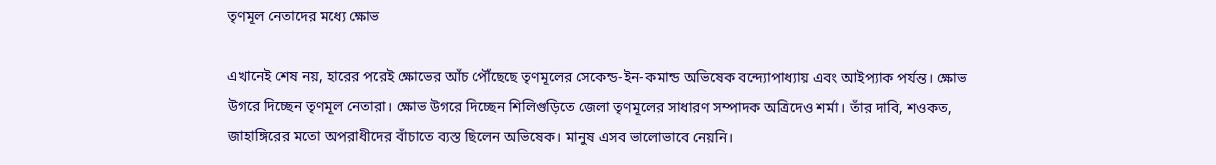তৃণমূল নেতাদের মধ্যে ক্ষোভ

এখানেই শেষ নয়, হারের পরেই ক্ষোভের আঁচ পৌঁছেছে তৃণমূলের সেকেন্ড-ইন-কমান্ড অভিষেক বন্দ্যোপাধ্যায় এবং আইপ্যাক পর্যন্ত। ক্ষোভ উগরে দিচ্ছেন তৃণমূল নেতারা। ক্ষোভ উগরে দিচ্ছেন শিলিগুড়িতে জেলা তৃণমূলের সাধারণ সম্পাদক অত্রিদেও শর্মা। তাঁর দাবি, শওকত, জাহাঙ্গিরের মতো অপরাধীদের বাঁচাতে ব্যস্ত ছিলেন অভিষেক। মানুষ এসব ভালোভাবে নেয়নি।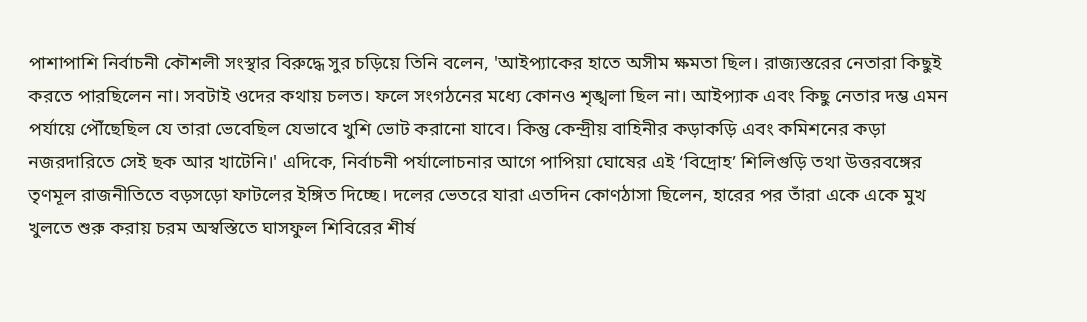পাশাপাশি নির্বাচনী কৌশলী সংস্থার বিরুদ্ধে সুর চড়িয়ে তিনি বলেন, 'আইপ্যাকের হাতে অসীম ক্ষমতা ছিল। রাজ্যস্তরের নেতারা কিছুই করতে পারছিলেন না। সবটাই ওদের কথায় চলত। ফলে সংগঠনের মধ্যে কোনও শৃঙ্খলা ছিল না। আইপ্যাক এবং কিছু নেতার দম্ভ এমন পর্যায়ে পৌঁছেছিল যে তারা ভেবেছিল যেভাবে খুশি ভোট করানো যাবে। কিন্তু কেন্দ্রীয় বাহিনীর কড়াকড়ি এবং কমিশনের কড়া নজরদারিতে সেই ছক আর খাটেনি।' এদিকে, নির্বাচনী পর্যালোচনার আগে পাপিয়া ঘোষের এই ‘বিদ্রোহ’ শিলিগুড়ি তথা উত্তরবঙ্গের তৃণমূল রাজনীতিতে বড়সড়ো ফাটলের ইঙ্গিত দিচ্ছে। দলের ভেতরে যারা এতদিন কোণঠাসা ছিলেন, হারের পর তাঁরা একে একে মুখ খুলতে শুরু করায় চরম অস্বস্তিতে ঘাসফুল শিবিরের শীর্ষ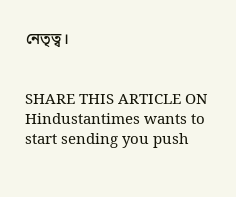নেতৃত্ব।


SHARE THIS ARTICLE ON
Hindustantimes wants to start sending you push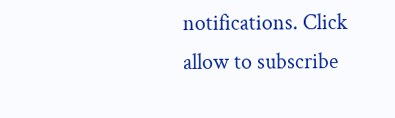notifications. Click allow to subscribe